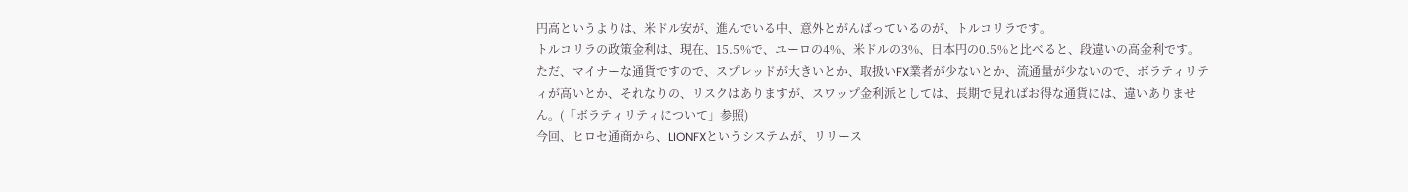円高というよりは、米ドル安が、進んでいる中、意外とがんばっているのが、トルコリラです。
トルコリラの政策金利は、現在、15.5%で、ユーロの4%、米ドルの3%、日本円の0.5%と比べると、段違いの高金利です。
ただ、マイナーな通貨ですので、スプレッドが大きいとか、取扱いFX業者が少ないとか、流通量が少ないので、ボラティリティが高いとか、それなりの、リスクはありますが、スワップ金利派としては、長期で見ればお得な通貨には、違いありません。(「ボラティリティについて」参照)
今回、ヒロセ通商から、LIONFXというシステムが、リリース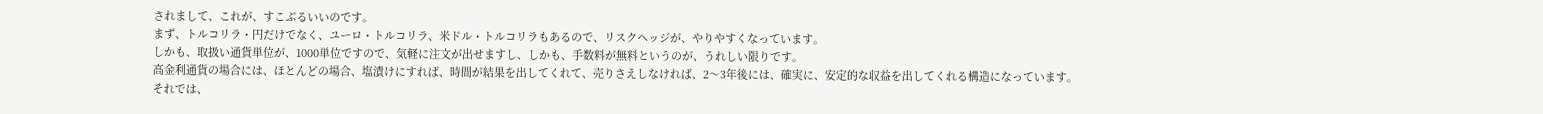されまして、これが、すこぶるいいのです。
まず、トルコリラ・円だけでなく、ユーロ・トルコリラ、米ドル・トルコリラもあるので、リスクヘッジが、やりやすくなっています。
しかも、取扱い通貨単位が、1000単位ですので、気軽に注文が出せますし、しかも、手数料が無料というのが、うれしい限りです。
高金利通貨の場合には、ほとんどの場合、塩漬けにすれば、時間が結果を出してくれて、売りさえしなければ、2〜3年後には、確実に、安定的な収益を出してくれる構造になっています。
それでは、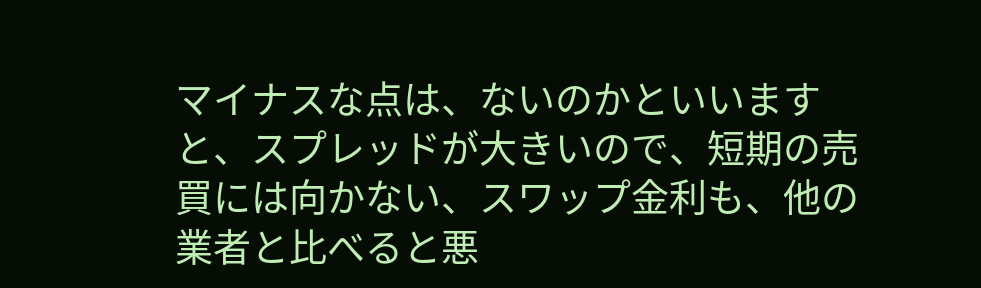マイナスな点は、ないのかといいますと、スプレッドが大きいので、短期の売買には向かない、スワップ金利も、他の業者と比べると悪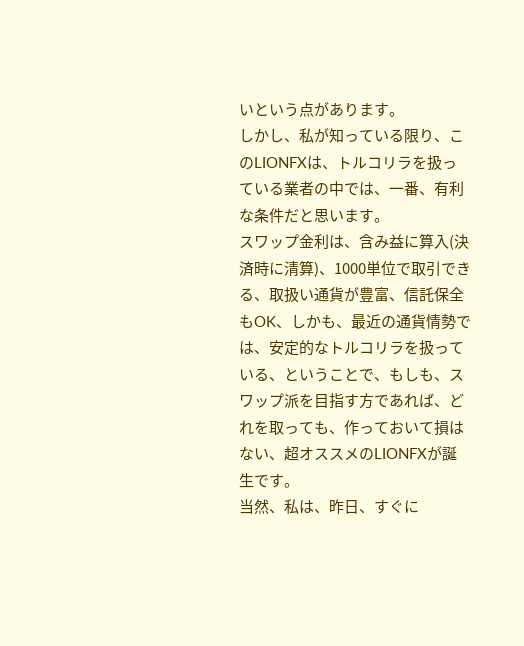いという点があります。
しかし、私が知っている限り、このLIONFXは、トルコリラを扱っている業者の中では、一番、有利な条件だと思います。
スワップ金利は、含み益に算入(決済時に清算)、1000単位で取引できる、取扱い通貨が豊富、信託保全もOK、しかも、最近の通貨情勢では、安定的なトルコリラを扱っている、ということで、もしも、スワップ派を目指す方であれば、どれを取っても、作っておいて損はない、超オススメのLIONFXが誕生です。
当然、私は、昨日、すぐに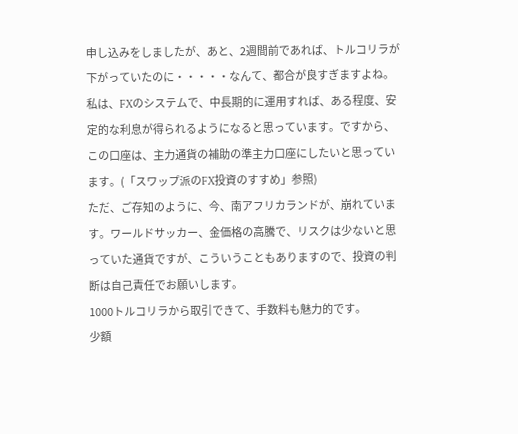申し込みをしましたが、あと、2週間前であれば、トルコリラが下がっていたのに・・・・・なんて、都合が良すぎますよね。
私は、FXのシステムで、中長期的に運用すれば、ある程度、安定的な利息が得られるようになると思っています。ですから、この口座は、主力通貨の補助の準主力口座にしたいと思っています。(「スワップ派のFX投資のすすめ」参照)
ただ、ご存知のように、今、南アフリカランドが、崩れています。ワールドサッカー、金価格の高騰で、リスクは少ないと思っていた通貨ですが、こういうこともありますので、投資の判断は自己責任でお願いします。
1000トルコリラから取引できて、手数料も魅力的です。
少額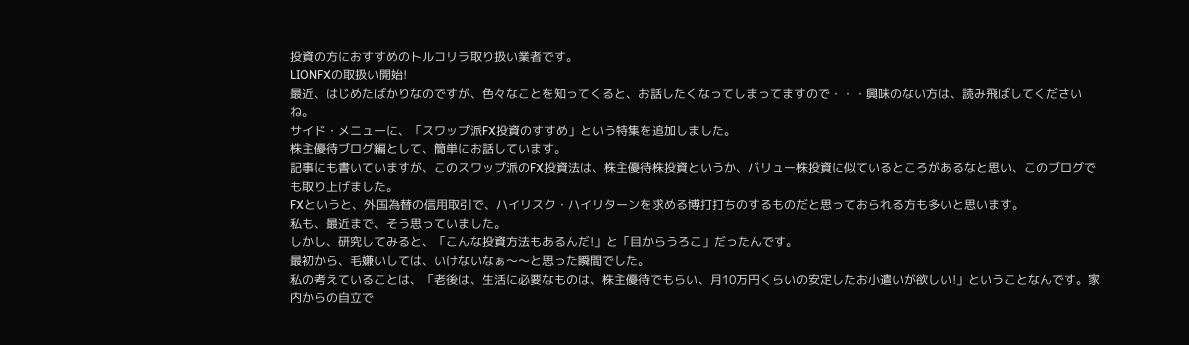投資の方におすすめのトルコリラ取り扱い業者です。
LIONFXの取扱い開始!
最近、はじめたばかりなのですが、色々なことを知ってくると、お話したくなってしまってますので・・・興味のない方は、読み飛ばしてくださいね。
サイド・メニューに、「スワップ派FX投資のすすめ」という特集を追加しました。
株主優待ブログ編として、簡単にお話しています。
記事にも書いていますが、このスワップ派のFX投資法は、株主優待株投資というか、バリュー株投資に似ているところがあるなと思い、このブログでも取り上げました。
FXというと、外国為替の信用取引で、ハイリスク・ハイリターンを求める博打打ちのするものだと思っておられる方も多いと思います。
私も、最近まで、そう思っていました。
しかし、研究してみると、「こんな投資方法もあるんだ!」と「目からうろこ」だったんです。
最初から、毛嫌いしては、いけないなぁ〜〜と思った瞬間でした。
私の考えていることは、「老後は、生活に必要なものは、株主優待でもらい、月10万円くらいの安定したお小遣いが欲しい!」ということなんです。家内からの自立で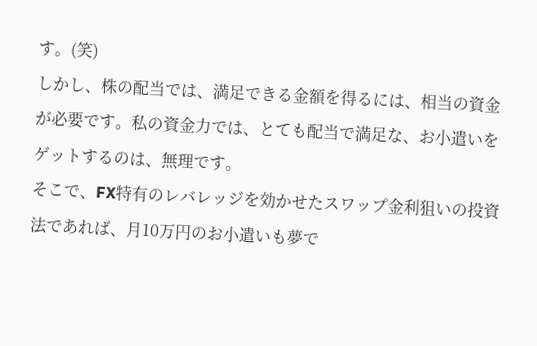す。(笑)
しかし、株の配当では、満足できる金額を得るには、相当の資金が必要です。私の資金力では、とても配当で満足な、お小遣いをゲットするのは、無理です。
そこで、FX特有のレバレッジを効かせたスワップ金利狙いの投資法であれば、月10万円のお小遣いも夢で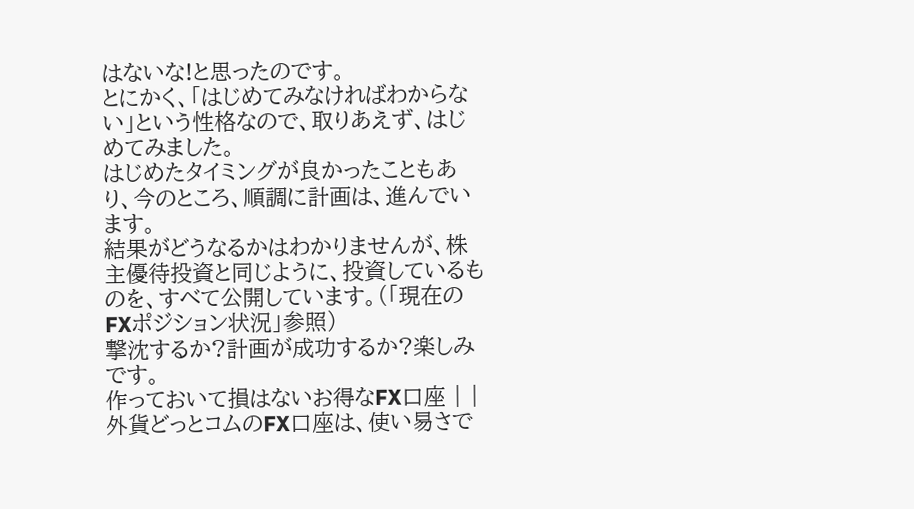はないな!と思ったのです。
とにかく、「はじめてみなければわからない」という性格なので、取りあえず、はじめてみました。
はじめたタイミングが良かったこともあり、今のところ、順調に計画は、進んでいます。
結果がどうなるかはわかりませんが、株主優待投資と同じように、投資しているものを、すべて公開しています。(「現在のFXポジション状況」参照)
撃沈するか?計画が成功するか?楽しみです。
作っておいて損はないお得なFX口座 | |
外貨どっとコムのFX口座は、使い易さで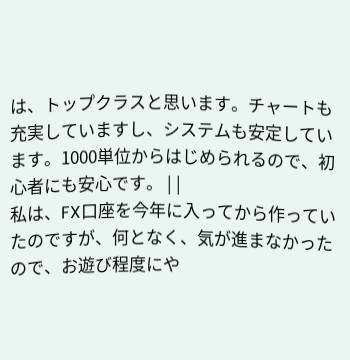は、トップクラスと思います。チャートも充実していますし、システムも安定しています。1000単位からはじめられるので、初心者にも安心です。 | |
私は、FX口座を今年に入ってから作っていたのですが、何となく、気が進まなかったので、お遊び程度にや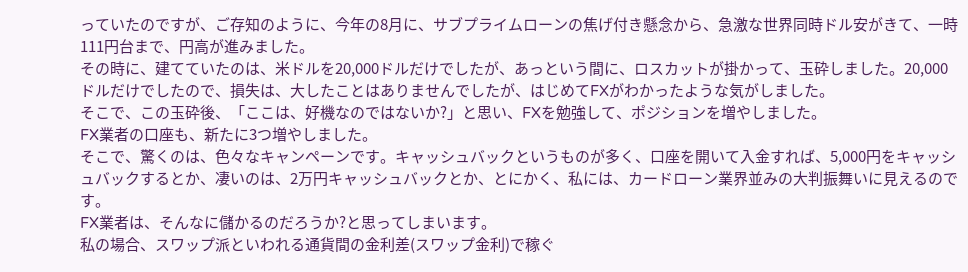っていたのですが、ご存知のように、今年の8月に、サブプライムローンの焦げ付き懸念から、急激な世界同時ドル安がきて、一時111円台まで、円高が進みました。
その時に、建てていたのは、米ドルを20,000ドルだけでしたが、あっという間に、ロスカットが掛かって、玉砕しました。20,000ドルだけでしたので、損失は、大したことはありませんでしたが、はじめてFXがわかったような気がしました。
そこで、この玉砕後、「ここは、好機なのではないか?」と思い、FXを勉強して、ポジションを増やしました。
FX業者の口座も、新たに3つ増やしました。
そこで、驚くのは、色々なキャンペーンです。キャッシュバックというものが多く、口座を開いて入金すれば、5,000円をキャッシュバックするとか、凄いのは、2万円キャッシュバックとか、とにかく、私には、カードローン業界並みの大判振舞いに見えるのです。
FX業者は、そんなに儲かるのだろうか?と思ってしまいます。
私の場合、スワップ派といわれる通貨間の金利差(スワップ金利)で稼ぐ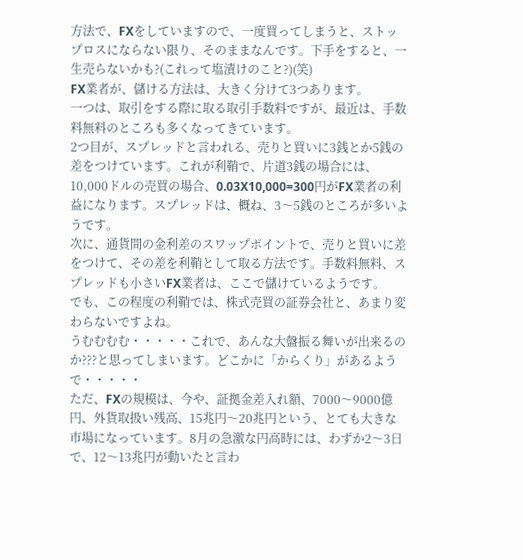方法で、FXをしていますので、一度買ってしまうと、ストップロスにならない限り、そのままなんです。下手をすると、一生売らないかも?(これって塩漬けのこと?)(笑)
FX業者が、儲ける方法は、大きく分けて3つあります。
一つは、取引をする際に取る取引手数料ですが、最近は、手数料無料のところも多くなってきています。
2つ目が、スプレッドと言われる、売りと買いに3銭とか5銭の差をつけています。これが利鞘で、片道3銭の場合には、10,000ドルの売買の場合、0.03X10,000=300円がFX業者の利益になります。スプレッドは、概ね、3〜5銭のところが多いようです。
次に、通貨間の金利差のスワップポイントで、売りと買いに差をつけて、その差を利鞘として取る方法です。手数料無料、スプレッドも小さいFX業者は、ここで儲けているようです。
でも、この程度の利鞘では、株式売買の証券会社と、あまり変わらないですよね。
うむむむむ・・・・・これで、あんな大盤振る舞いが出来るのか???と思ってしまいます。どこかに「からくり」があるようで・・・・・
ただ、FXの規模は、今や、証拠金差入れ額、7000〜9000億円、外貨取扱い残高、15兆円〜20兆円という、とても大きな市場になっています。8月の急激な円高時には、わずか2〜3日で、12〜13兆円が動いたと言わ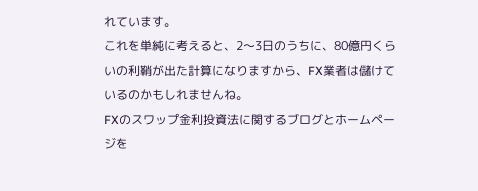れています。
これを単純に考えると、2〜3日のうちに、80億円くらいの利鞘が出た計算になりますから、FX業者は儲けているのかもしれませんね。
FXのスワップ金利投資法に関するブログとホームページを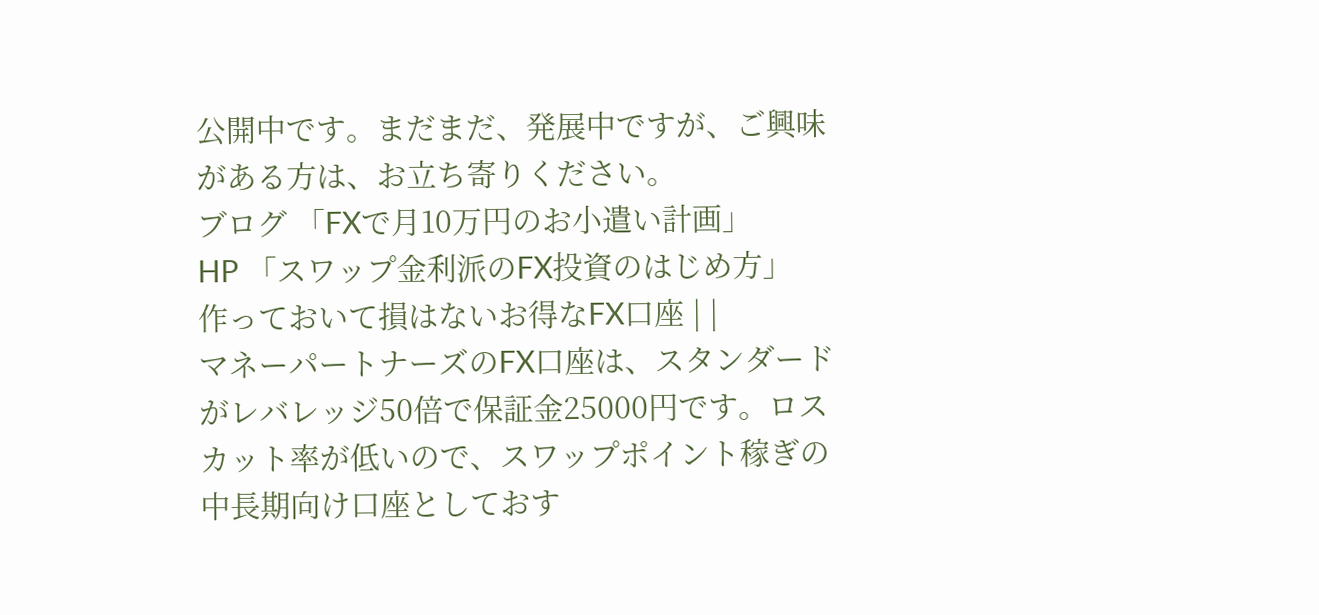公開中です。まだまだ、発展中ですが、ご興味がある方は、お立ち寄りください。
ブログ 「FXで月10万円のお小遣い計画」
HP 「スワップ金利派のFX投資のはじめ方」
作っておいて損はないお得なFX口座 | |
マネーパートナーズのFX口座は、スタンダードがレバレッジ50倍で保証金25000円です。ロスカット率が低いので、スワップポイント稼ぎの中長期向け口座としておす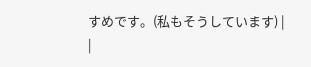すめです。(私もそうしています) | |